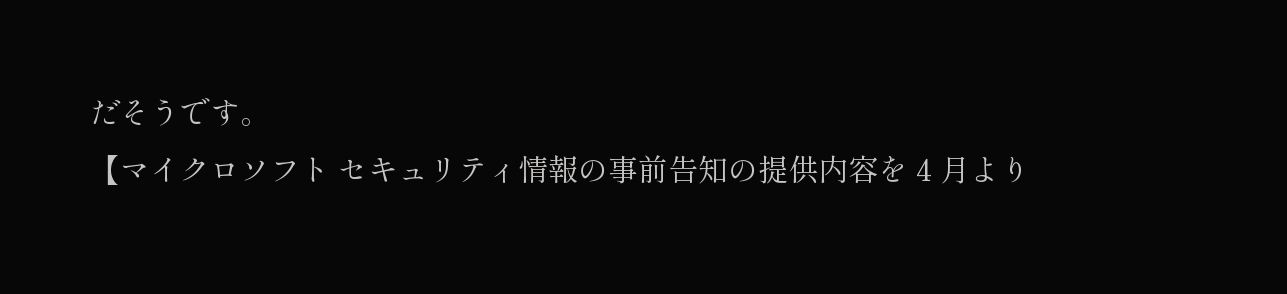だそうです。
【マイクロソフト セキュリティ情報の事前告知の提供内容を 4 月より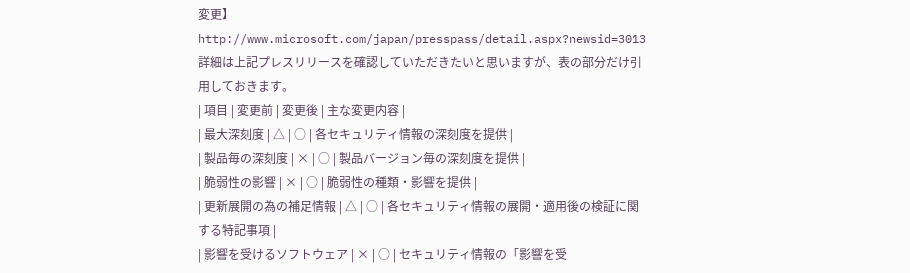変更】
http://www.microsoft.com/japan/presspass/detail.aspx?newsid=3013
詳細は上記プレスリリースを確認していただきたいと思いますが、表の部分だけ引用しておきます。
| 項目 | 変更前 | 変更後 | 主な変更内容 |
| 最大深刻度 | △ | ○ | 各セキュリティ情報の深刻度を提供 |
| 製品毎の深刻度 | × | ○ | 製品バージョン毎の深刻度を提供 |
| 脆弱性の影響 | × | ○ | 脆弱性の種類・影響を提供 |
| 更新展開の為の補足情報 | △ | ○ | 各セキュリティ情報の展開・適用後の検証に関する特記事項 |
| 影響を受けるソフトウェア | × | ○ | セキュリティ情報の「影響を受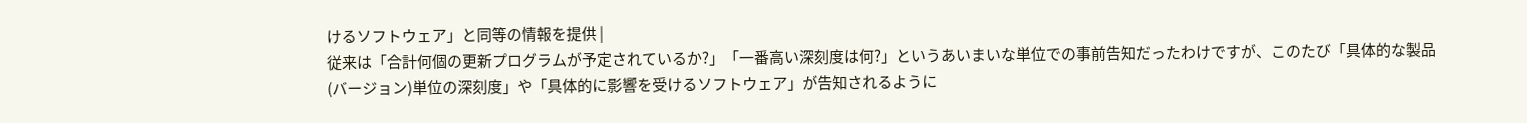けるソフトウェア」と同等の情報を提供 |
従来は「合計何個の更新プログラムが予定されているか?」「一番高い深刻度は何?」というあいまいな単位での事前告知だったわけですが、このたび「具体的な製品(バージョン)単位の深刻度」や「具体的に影響を受けるソフトウェア」が告知されるように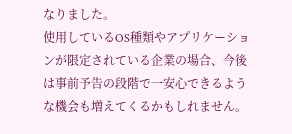なりました。
使用しているOS種類やアプリケーションが限定されている企業の場合、今後は事前予告の段階で一安心できるような機会も増えてくるかもしれません。